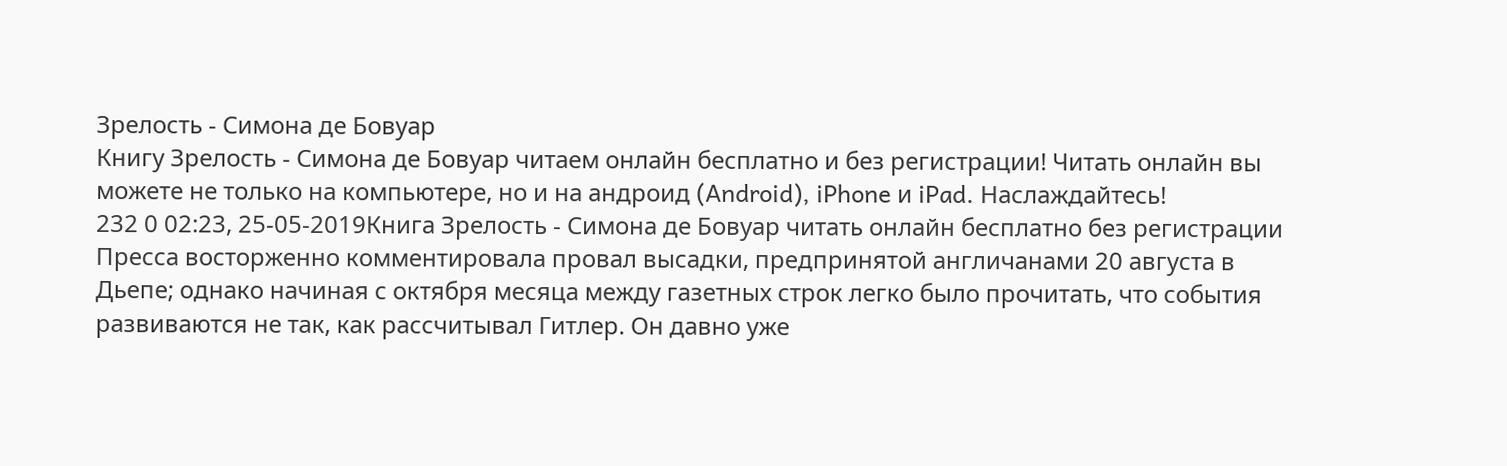Зрелость - Симона де Бовуар
Книгу Зрелость - Симона де Бовуар читаем онлайн бесплатно и без регистрации! Читать онлайн вы можете не только на компьютере, но и на андроид (Android), iPhone и iPad. Наслаждайтесь!
232 0 02:23, 25-05-2019Книга Зрелость - Симона де Бовуар читать онлайн бесплатно без регистрации
Пресса восторженно комментировала провал высадки, предпринятой англичанами 20 августа в Дьепе; однако начиная с октября месяца между газетных строк легко было прочитать, что события развиваются не так, как рассчитывал Гитлер. Он давно уже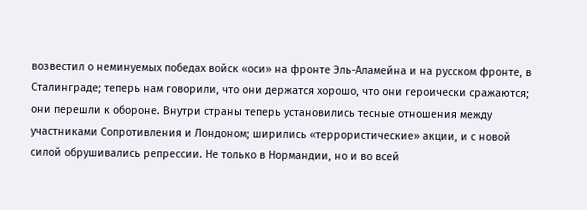возвестил о неминуемых победах войск «оси» на фронте Эль-Аламейна и на русском фронте, в Сталинграде; теперь нам говорили, что они держатся хорошо, что они героически сражаются; они перешли к обороне. Внутри страны теперь установились тесные отношения между участниками Сопротивления и Лондоном; ширились «террористические» акции, и с новой силой обрушивались репрессии. Не только в Нормандии, но и во всей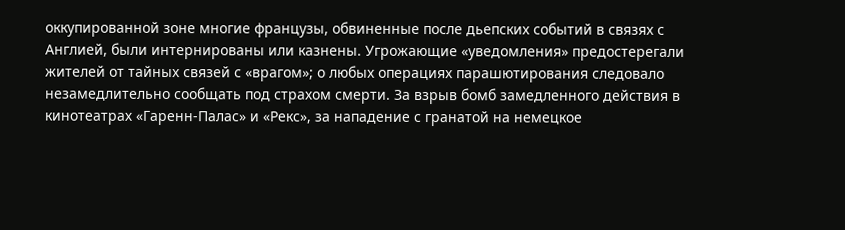оккупированной зоне многие французы, обвиненные после дьепских событий в связях с Англией, были интернированы или казнены. Угрожающие «уведомления» предостерегали жителей от тайных связей с «врагом»; о любых операциях парашютирования следовало незамедлительно сообщать под страхом смерти. За взрыв бомб замедленного действия в кинотеатрах «Гаренн-Палас» и «Рекс», за нападение с гранатой на немецкое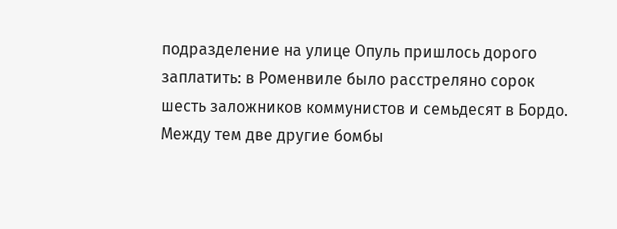подразделение на улице Опуль пришлось дорого заплатить: в Роменвиле было расстреляно сорок шесть заложников коммунистов и семьдесят в Бордо. Между тем две другие бомбы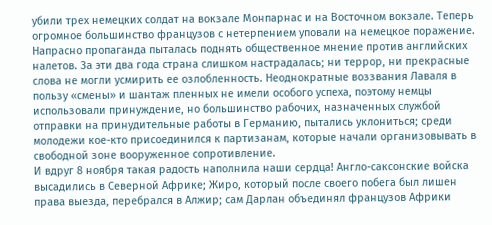убили трех немецких солдат на вокзале Монпарнас и на Восточном вокзале. Теперь огромное большинство французов с нетерпением уповали на немецкое поражение. Напрасно пропаганда пыталась поднять общественное мнение против английских налетов. За эти два года страна слишком настрадалась; ни террор, ни прекрасные слова не могли усмирить ее озлобленность. Неоднократные воззвания Лаваля в пользу «смены» и шантаж пленных не имели особого успеха, поэтому немцы использовали принуждение, но большинство рабочих, назначенных службой отправки на принудительные работы в Германию, пытались уклониться; среди молодежи кое-кто присоединился к партизанам, которые начали организовывать в свободной зоне вооруженное сопротивление.
И вдруг 8 ноября такая радость наполнила наши сердца! Англо-саксонские войска высадились в Северной Африке; Жиро, который после своего побега был лишен права выезда, перебрался в Алжир; сам Дарлан объединял французов Африки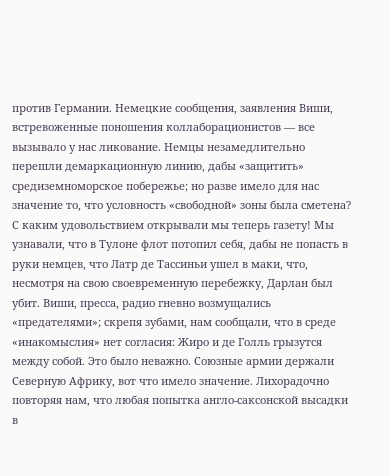против Германии. Немецкие сообщения, заявления Виши, встревоженные поношения коллаборационистов — все вызывало у нас ликование. Немцы незамедлительно перешли демаркационную линию, дабы «защитить» средиземноморское побережье; но разве имело для нас значение то, что условность «свободной» зоны была сметена? С каким удовольствием открывали мы теперь газету! Мы узнавали, что в Тулоне флот потопил себя, дабы не попасть в руки немцев, что Латр де Тассиньи ушел в маки, что, несмотря на свою своевременную перебежку, Дарлан был убит. Виши, пресса, радио гневно возмущались «предателями»; скрепя зубами, нам сообщали, что в среде «инакомыслия» нет согласия: Жиро и де Голль грызутся между собой. Это было неважно. Союзные армии держали Северную Африку, вот что имело значение. Лихорадочно повторяя нам, что любая попытка англо-саксонской высадки в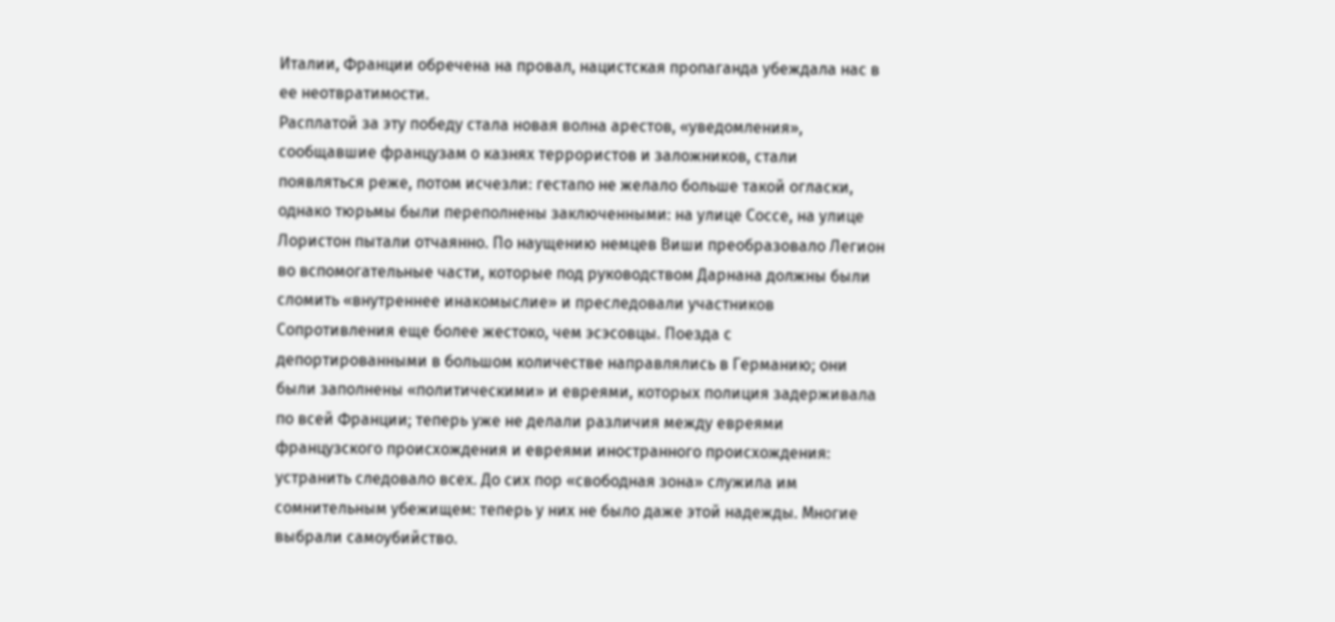Италии, Франции обречена на провал, нацистская пропаганда убеждала нас в ее неотвратимости.
Расплатой за эту победу стала новая волна арестов, «уведомления», сообщавшие французам о казнях террористов и заложников, стали появляться реже, потом исчезли: гестапо не желало больше такой огласки, однако тюрьмы были переполнены заключенными: на улице Соссе, на улице Лористон пытали отчаянно. По наущению немцев Виши преобразовало Легион во вспомогательные части, которые под руководством Дарнана должны были сломить «внутреннее инакомыслие» и преследовали участников Сопротивления еще более жестоко, чем эсэсовцы. Поезда с депортированными в большом количестве направлялись в Германию; они были заполнены «политическими» и евреями, которых полиция задерживала по всей Франции; теперь уже не делали различия между евреями французского происхождения и евреями иностранного происхождения: устранить следовало всех. До сих пор «свободная зона» служила им сомнительным убежищем: теперь у них не было даже этой надежды. Многие выбрали самоубийство.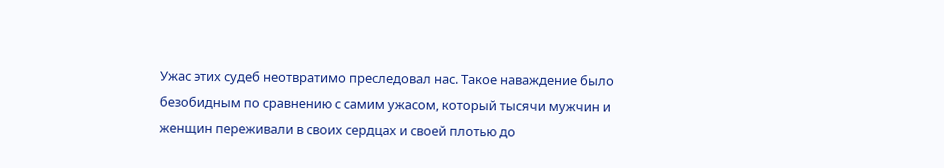Ужас этих судеб неотвратимо преследовал нас. Такое наваждение было безобидным по сравнению с самим ужасом, который тысячи мужчин и женщин переживали в своих сердцах и своей плотью до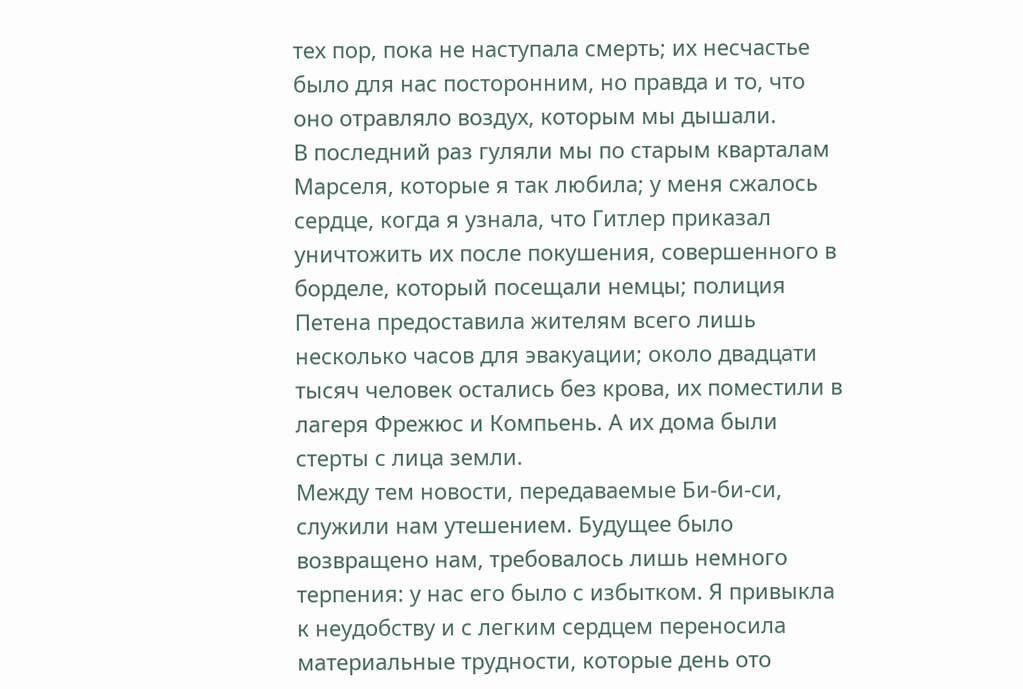тех пор, пока не наступала смерть; их несчастье было для нас посторонним, но правда и то, что оно отравляло воздух, которым мы дышали.
В последний раз гуляли мы по старым кварталам Марселя, которые я так любила; у меня сжалось сердце, когда я узнала, что Гитлер приказал уничтожить их после покушения, совершенного в борделе, который посещали немцы; полиция Петена предоставила жителям всего лишь несколько часов для эвакуации; около двадцати тысяч человек остались без крова, их поместили в лагеря Фрежюс и Компьень. А их дома были стерты с лица земли.
Между тем новости, передаваемые Би-би-си, служили нам утешением. Будущее было возвращено нам, требовалось лишь немного терпения: у нас его было с избытком. Я привыкла к неудобству и с легким сердцем переносила материальные трудности, которые день ото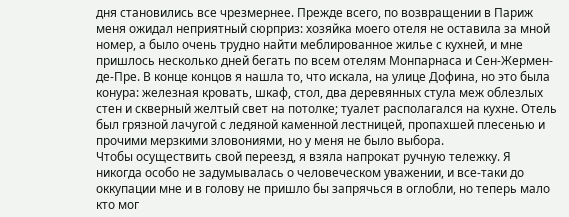дня становились все чрезмернее. Прежде всего, по возвращении в Париж меня ожидал неприятный сюрприз: хозяйка моего отеля не оставила за мной номер, а было очень трудно найти меблированное жилье с кухней, и мне пришлось несколько дней бегать по всем отелям Монпарнаса и Сен-Жермен-де-Пре. В конце концов я нашла то, что искала, на улице Дофина, но это была конура: железная кровать, шкаф, стол, два деревянных стула меж облезлых стен и скверный желтый свет на потолке; туалет располагался на кухне. Отель был грязной лачугой с ледяной каменной лестницей, пропахшей плесенью и прочими мерзкими зловониями, но у меня не было выбора.
Чтобы осуществить свой переезд, я взяла напрокат ручную тележку. Я никогда особо не задумывалась о человеческом уважении, и все-таки до оккупации мне и в голову не пришло бы запрячься в оглобли, но теперь мало кто мог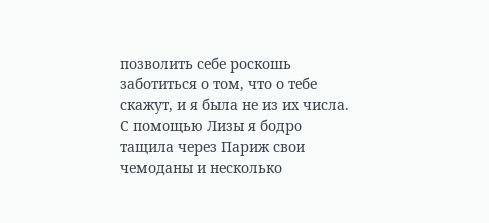позволить себе роскошь заботиться о том, что о тебе скажут, и я была не из их числа. С помощью Лизы я бодро тащила через Париж свои чемоданы и несколько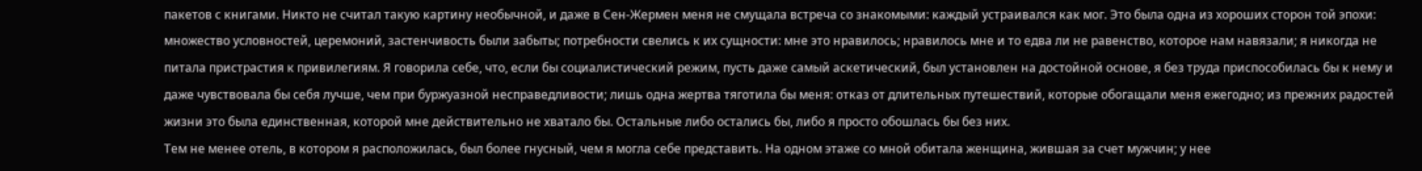пакетов с книгами. Никто не считал такую картину необычной, и даже в Сен-Жермен меня не смущала встреча со знакомыми: каждый устраивался как мог. Это была одна из хороших сторон той эпохи: множество условностей, церемоний, застенчивость были забыты; потребности свелись к их сущности: мне это нравилось; нравилось мне и то едва ли не равенство, которое нам навязали; я никогда не питала пристрастия к привилегиям. Я говорила себе, что, если бы социалистический режим, пусть даже самый аскетический, был установлен на достойной основе, я без труда приспособилась бы к нему и даже чувствовала бы себя лучше, чем при буржуазной несправедливости; лишь одна жертва тяготила бы меня: отказ от длительных путешествий, которые обогащали меня ежегодно; из прежних радостей жизни это была единственная, которой мне действительно не хватало бы. Остальные либо остались бы, либо я просто обошлась бы без них.
Тем не менее отель, в котором я расположилась, был более гнусный, чем я могла себе представить. На одном этаже со мной обитала женщина, жившая за счет мужчин; у нее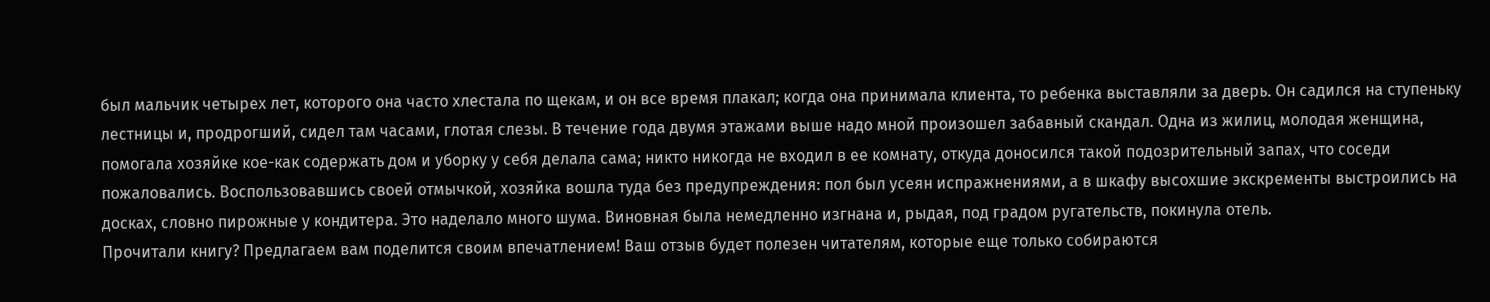был мальчик четырех лет, которого она часто хлестала по щекам, и он все время плакал; когда она принимала клиента, то ребенка выставляли за дверь. Он садился на ступеньку лестницы и, продрогший, сидел там часами, глотая слезы. В течение года двумя этажами выше надо мной произошел забавный скандал. Одна из жилиц, молодая женщина, помогала хозяйке кое-как содержать дом и уборку у себя делала сама; никто никогда не входил в ее комнату, откуда доносился такой подозрительный запах, что соседи пожаловались. Воспользовавшись своей отмычкой, хозяйка вошла туда без предупреждения: пол был усеян испражнениями, а в шкафу высохшие экскременты выстроились на досках, словно пирожные у кондитера. Это наделало много шума. Виновная была немедленно изгнана и, рыдая, под градом ругательств, покинула отель.
Прочитали книгу? Предлагаем вам поделится своим впечатлением! Ваш отзыв будет полезен читателям, которые еще только собираются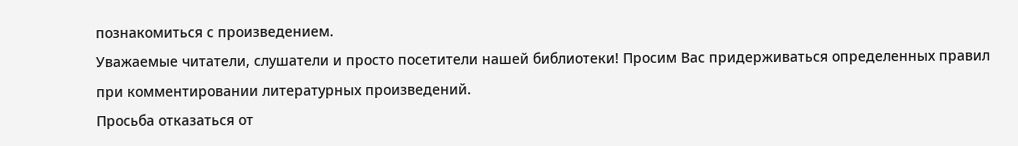познакомиться с произведением.
Уважаемые читатели, слушатели и просто посетители нашей библиотеки! Просим Вас придерживаться определенных правил при комментировании литературных произведений.
Просьба отказаться от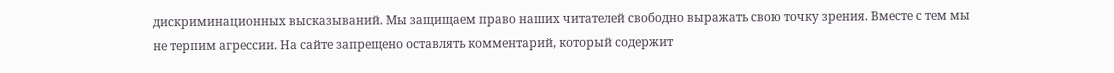дискриминационных высказываний. Мы защищаем право наших читателей свободно выражать свою точку зрения. Вместе с тем мы не терпим агрессии. На сайте запрещено оставлять комментарий, который содержит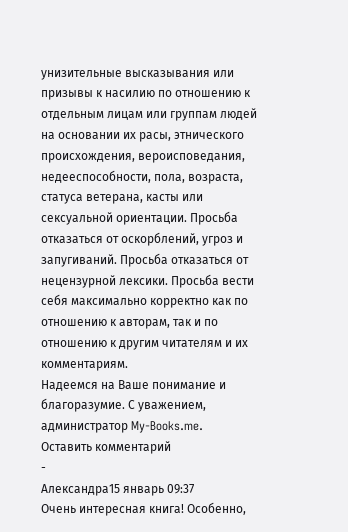унизительные высказывания или призывы к насилию по отношению к отдельным лицам или группам людей на основании их расы, этнического происхождения, вероисповедания, недееспособности, пола, возраста, статуса ветерана, касты или сексуальной ориентации. Просьба отказаться от оскорблений, угроз и запугиваний. Просьба отказаться от нецензурной лексики. Просьба вести себя максимально корректно как по отношению к авторам, так и по отношению к другим читателям и их комментариям.
Надеемся на Ваше понимание и благоразумие. С уважением, администратор My-Books.me.
Оставить комментарий
-
Александра15 январь 09:37
Очень интересная книга! Особенно,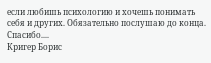если любишь психологию и хочешь понимать себя и других. Обязательно послушаю до конца. Спасибо....
Кригер Борис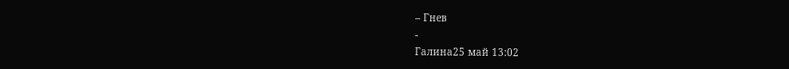– Гнев
-
Галина25 май 13:02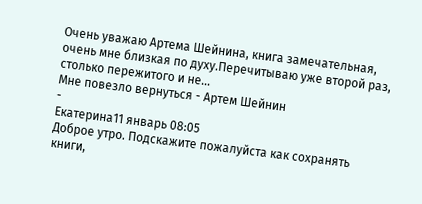Очень уважаю Артема Шейнина, книга замечательная, очень мне близкая по духу.Перечитываю уже второй раз, столько пережитого и не...
Мне повезло вернуться - Артем Шейнин
-
Екатерина11 январь 08:05
Доброе утро. Подскажите пожалуйста как сохранять книги,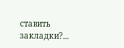ставить закладки?...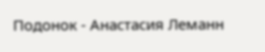Подонок - Анастасия Леманн